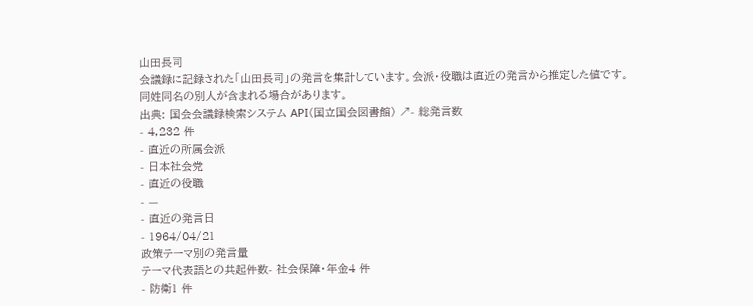山田長司
会議録に記録された「山田長司」の発言を集計しています。会派・役職は直近の発言から推定した値です。同姓同名の別人が含まれる場合があります。
出典: 国会会議録検索システム API(国立国会図書館) ↗- 総発言数
- 4,232 件
- 直近の所属会派
- 日本社会党
- 直近の役職
- —
- 直近の発言日
- 1964/04/21
政策テーマ別の発言量
テーマ代表語との共起件数- 社会保障・年金4 件
- 防衛1 件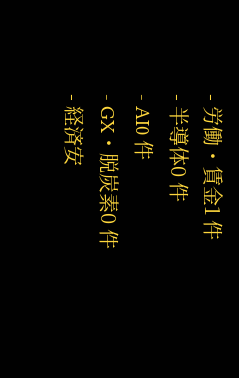- 労働・賃金1 件
- 半導体0 件
- AI0 件
- GX・脱炭素0 件
- 経済安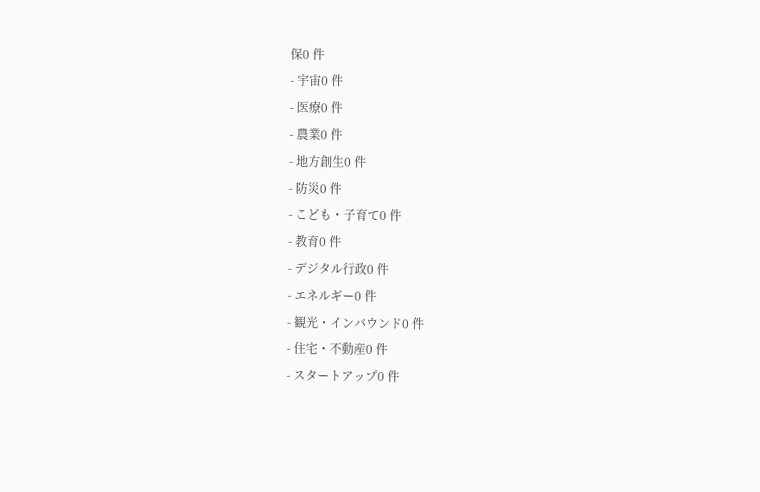保0 件
- 宇宙0 件
- 医療0 件
- 農業0 件
- 地方創生0 件
- 防災0 件
- こども・子育て0 件
- 教育0 件
- デジタル行政0 件
- エネルギー0 件
- 観光・インバウンド0 件
- 住宅・不動産0 件
- スタートアップ0 件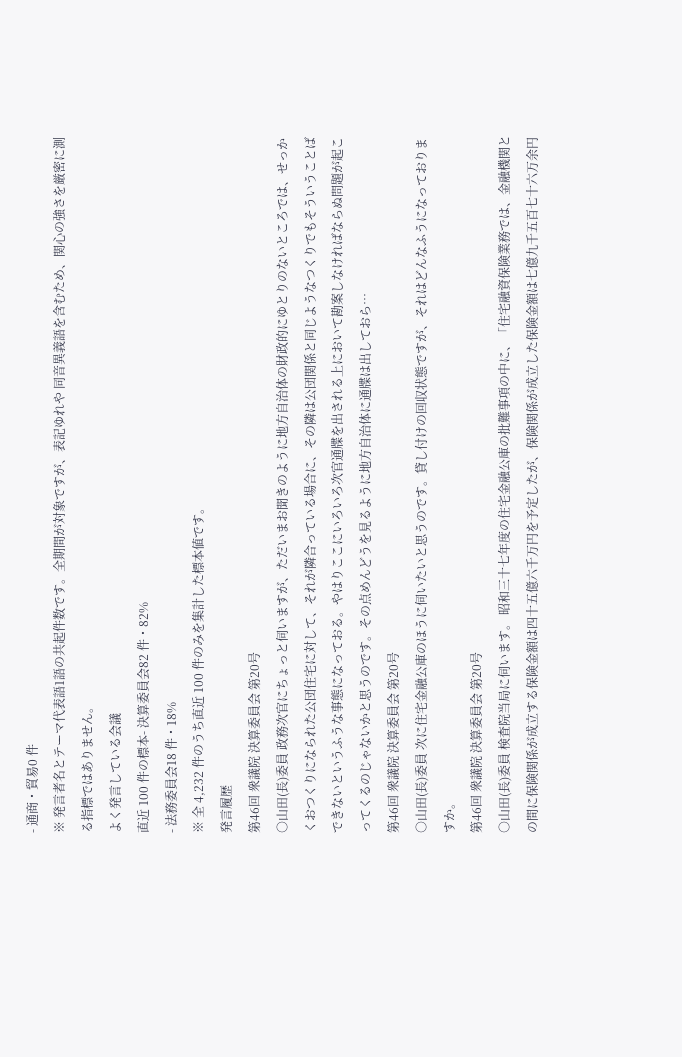- 通商・貿易0 件
※ 発言者名とテーマ代表語1語の共起件数です。全期間が対象ですが、表記ゆれや 同音異義語を含むため、関心の強さを厳密に測る指標ではありません。
よく発言している会議
直近 100 件の標本- 決算委員会82 件・82%
- 法務委員会18 件・18%
※ 全 4,232 件のうち直近 100 件のみを集計した標本値です。
発言履歴
第46回 衆議院 決算委員会 第20号
○山田(長)委員 政務次官にちょっと伺いますが、ただいまお聞きのように地方自治体の財政的にゆとりのないところでは、せっかくおつくりになられた公団住宅に対して、それが隣合っている場合に、その隣は公団関係と同じようなつくりでもそういうことばできないというふうな事態になっておる。やはりここにいろいろ次官通牒を出される上において勘案しなければならぬ問題が起こってくるのじゃないかと思うのです。その点めんどうを見るように地方自治体に通牒は出しておら…
第46回 衆議院 決算委員会 第20号
○山田(長)委員 次に住宅金融公庫のほうに伺いたいと思うのです。貸し付けの回収状態ですが、それはどんなふうになっておりますか。
第46回 衆議院 決算委員会 第20号
○山田(長)委員 検査院当局に伺います。 昭和三十七年度の住宅金融公庫の批難事項の中に、「住宅融資保険業務では、金融機関との間に保険関係が成立する保険金額は四十五億六千万円を予定したが、保険関係が成立した保険金額は七億九千五百七十六万余円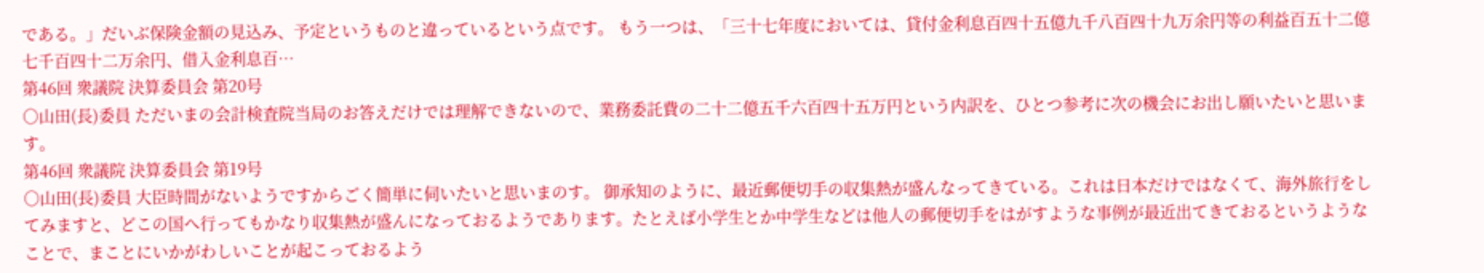である。」だいぶ保険金額の見込み、予定というものと違っているという点です。 もう一つは、「三十七年度においては、貸付金利息百四十五億九千八百四十九万余円等の利益百五十二億七千百四十二万余円、借入金利息百…
第46回 衆議院 決算委員会 第20号
○山田(長)委員 ただいまの会計検査院当局のお答えだけでは理解できないので、業務委託費の二十二億五千六百四十五万円という内訳を、ひとつ参考に次の機会にお出し願いたいと思います。
第46回 衆議院 決算委員会 第19号
○山田(長)委員 大臣時間がないようですからごく簡単に伺いたいと思いまのす。 御承知のように、最近郵便切手の収集熱が盛んなってきている。これは日本だけではなくて、海外旅行をしてみますと、どこの国へ行ってもかなり収集熱が盛んになっておるようであります。たとえば小学生とか中学生などは他人の郵便切手をはがすような事例が最近出てきておるというようなことで、まことにいかがわしいことが起こっておるよう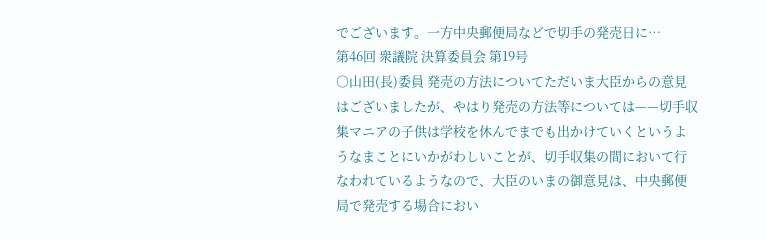でございます。一方中央郵便局などで切手の発売日に…
第46回 衆議院 決算委員会 第19号
○山田(長)委員 発売の方法についてただいま大臣からの意見はございましたが、やはり発売の方法等については——切手収集マニアの子供は学校を休んでまでも出かけていくというようなまことにいかがわしいことが、切手収集の間において行なわれているようなので、大臣のいまの御意見は、中央郵便局で発売する場合におい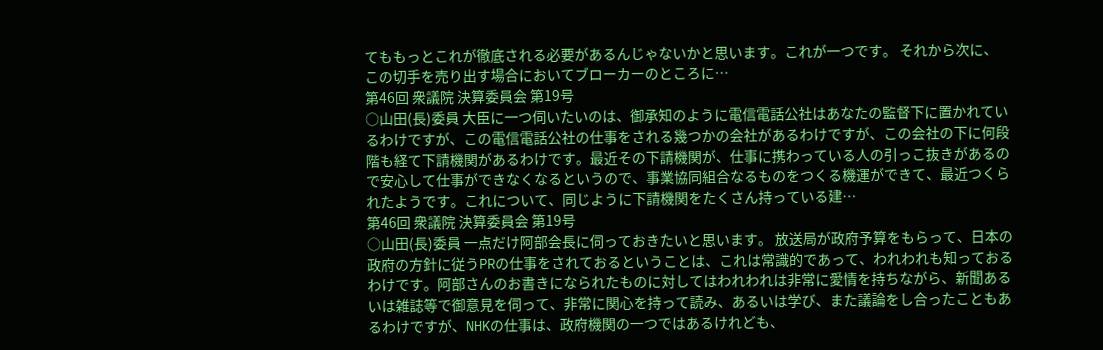てももっとこれが徹底される必要があるんじゃないかと思います。これが一つです。 それから次に、この切手を売り出す場合においてブローカーのところに…
第46回 衆議院 決算委員会 第19号
○山田(長)委員 大臣に一つ伺いたいのは、御承知のように電信電話公社はあなたの監督下に置かれているわけですが、この電信電話公社の仕事をされる幾つかの会社があるわけですが、この会社の下に何段階も経て下請機関があるわけです。最近その下請機関が、仕事に携わっている人の引っこ抜きがあるので安心して仕事ができなくなるというので、事業協同組合なるものをつくる機運ができて、最近つくられたようです。これについて、同じように下請機関をたくさん持っている建…
第46回 衆議院 決算委員会 第19号
○山田(長)委員 一点だけ阿部会長に伺っておきたいと思います。 放送局が政府予算をもらって、日本の政府の方針に従うPRの仕事をされておるということは、これは常識的であって、われわれも知っておるわけです。阿部さんのお書きになられたものに対してはわれわれは非常に愛情を持ちながら、新聞あるいは雑誌等で御意見を伺って、非常に関心を持って読み、あるいは学び、また議論をし合ったこともあるわけですが、NHKの仕事は、政府機関の一つではあるけれども、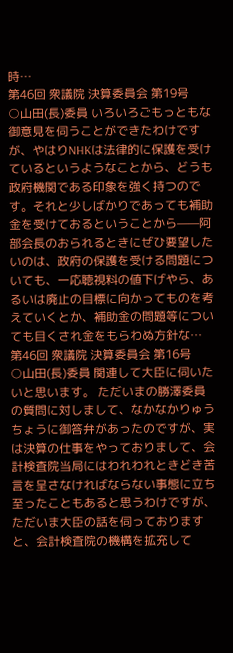時…
第46回 衆議院 決算委員会 第19号
○山田(長)委員 いろいろごもっともな御意見を伺うことができたわけですが、やはりNHKは法律的に保護を受けているというようなことから、どうも政府機関である印象を強く持つのです。それと少しばかりであっても補助金を受けておるということから——阿部会長のおられるときにぜひ要望したいのは、政府の保護を受ける問題についても、一応聴視料の値下げやら、あるいは廃止の目標に向かってものを考えていくとか、補助金の問題等についても目くされ金をもらわぬ方針な…
第46回 衆議院 決算委員会 第16号
○山田(長)委員 関連して大臣に伺いたいと思います。 ただいまの勝澤委員の質問に対しまして、なかなかりゅうちょうに御答弁があったのですが、実は決算の仕事をやっておりまして、会計検査院当局にはわれわれときどき苦言を呈さなければならない事態に立ち至ったこともあると思うわけですが、ただいま大臣の話を伺っておりますと、会計検査院の機構を拡充して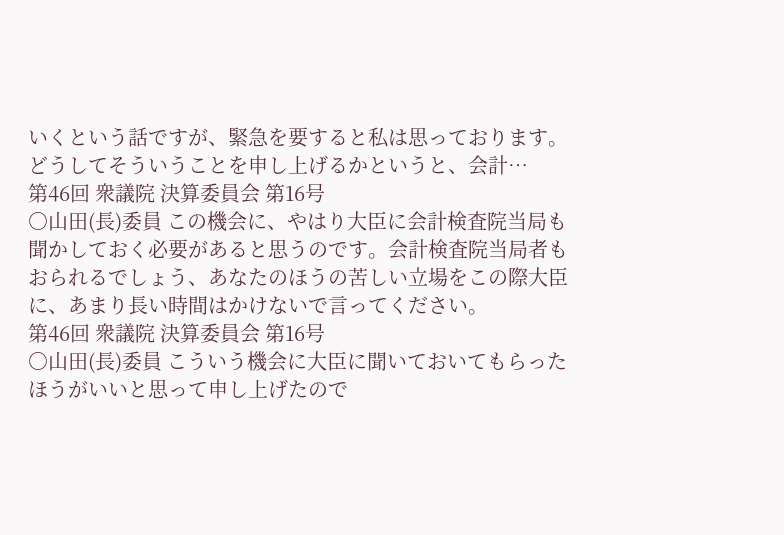いくという話ですが、緊急を要すると私は思っております。どうしてそういうことを申し上げるかというと、会計…
第46回 衆議院 決算委員会 第16号
○山田(長)委員 この機会に、やはり大臣に会計検査院当局も聞かしておく必要があると思うのです。会計検査院当局者もおられるでしょう、あなたのほうの苦しい立場をこの際大臣に、あまり長い時間はかけないで言ってください。
第46回 衆議院 決算委員会 第16号
○山田(長)委員 こういう機会に大臣に聞いておいてもらったほうがいいと思って申し上げたので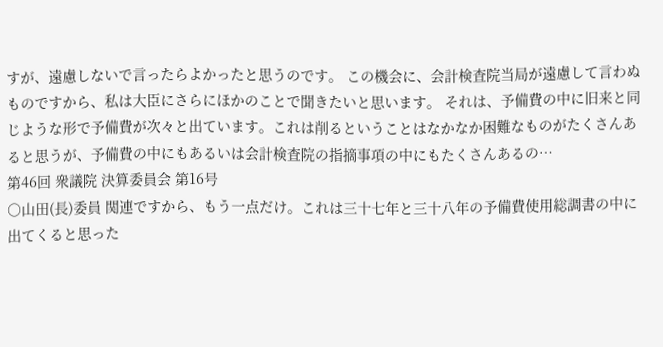すが、遠慮しないで言ったらよかったと思うのです。 この機会に、会計検査院当局が遠慮して言わぬものですから、私は大臣にさらにほかのことで聞きたいと思います。 それは、予備費の中に旧来と同じような形で予備費が次々と出ています。これは削るということはなかなか困難なものがたくさんあると思うが、予備費の中にもあるいは会計検査院の指摘事項の中にもたくさんあるの…
第46回 衆議院 決算委員会 第16号
○山田(長)委員 関連ですから、もう一点だけ。これは三十七年と三十八年の予備費使用総調書の中に出てくると思った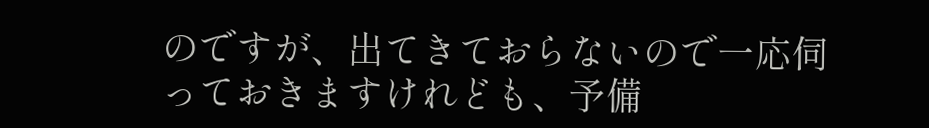のですが、出てきておらないので一応伺っておきますけれども、予備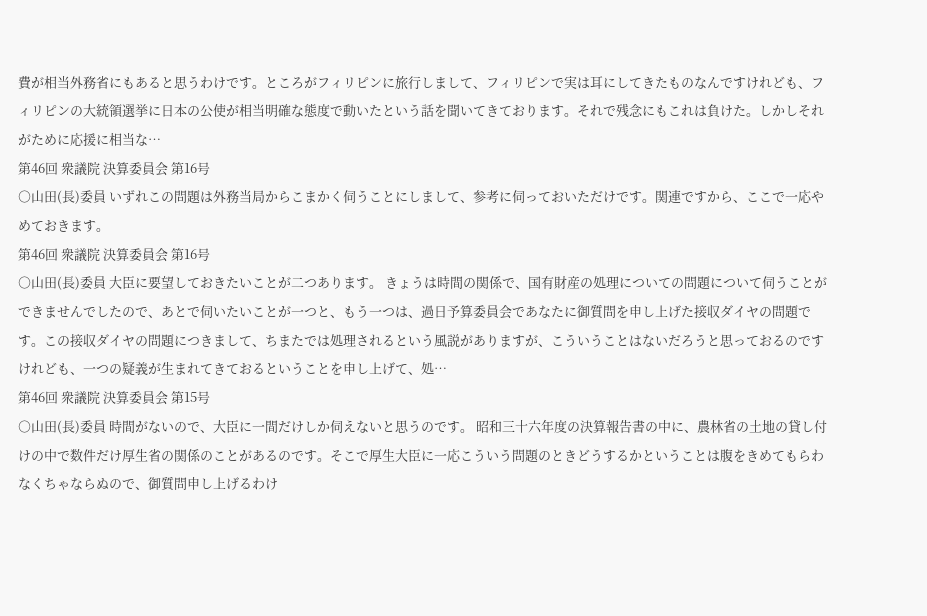費が相当外務省にもあると思うわけです。ところがフィリピンに旅行しまして、フィリピンで実は耳にしてきたものなんですけれども、フィリピンの大統領選挙に日本の公使が相当明確な態度で動いたという話を聞いてきております。それで残念にもこれは負けた。しかしそれがために応援に相当な…
第46回 衆議院 決算委員会 第16号
○山田(長)委員 いずれこの問題は外務当局からこまかく伺うことにしまして、参考に伺っておいただけです。関連ですから、ここで一応やめておきます。
第46回 衆議院 決算委員会 第16号
○山田(長)委員 大臣に要望しておきたいことが二つあります。 きょうは時間の関係で、国有財産の処理についての問題について伺うことができませんでしたので、あとで伺いたいことが一つと、もう一つは、過日予算委員会であなたに御質問を申し上げた接収ダイヤの問題です。この接収ダイヤの問題につきまして、ちまたでは処理されるという風説がありますが、こういうことはないだろうと思っておるのですけれども、一つの疑義が生まれてきておるということを申し上げて、処…
第46回 衆議院 決算委員会 第15号
○山田(長)委員 時間がないので、大臣に一間だけしか伺えないと思うのです。 昭和三十六年度の決算報告書の中に、農林省の土地の貸し付けの中で数件だけ厚生省の関係のことがあるのです。そこで厚生大臣に一応こういう問題のときどうするかということは腹をきめてもらわなくちゃならぬので、御質問申し上げるわけ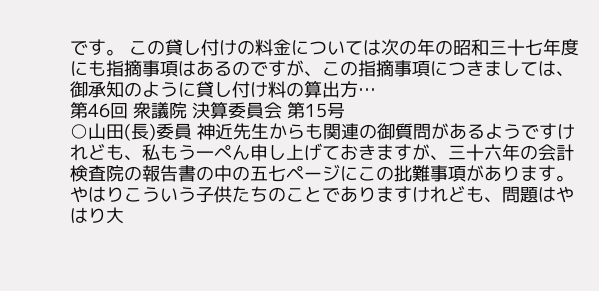です。 この貸し付けの料金については次の年の昭和三十七年度にも指摘事項はあるのですが、この指摘事項につきましては、御承知のように貸し付け料の算出方…
第46回 衆議院 決算委員会 第15号
○山田(長)委員 神近先生からも関連の御質問があるようですけれども、私もう一ぺん申し上げておきますが、三十六年の会計検査院の報告書の中の五七ページにこの批難事項があります。やはりこういう子供たちのことでありますけれども、問題はやはり大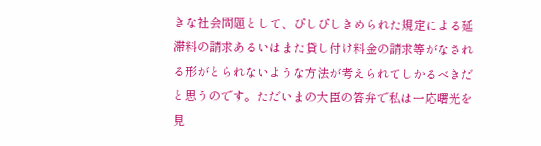きな社会問題として、ぴしぴしきめられた規定による延滞料の請求あるいはまた貸し付け料金の請求等がなされる形がとられないような方法が考えられてしかるべきだと思うのです。ただいまの大臣の答弁で私は一応曙光を見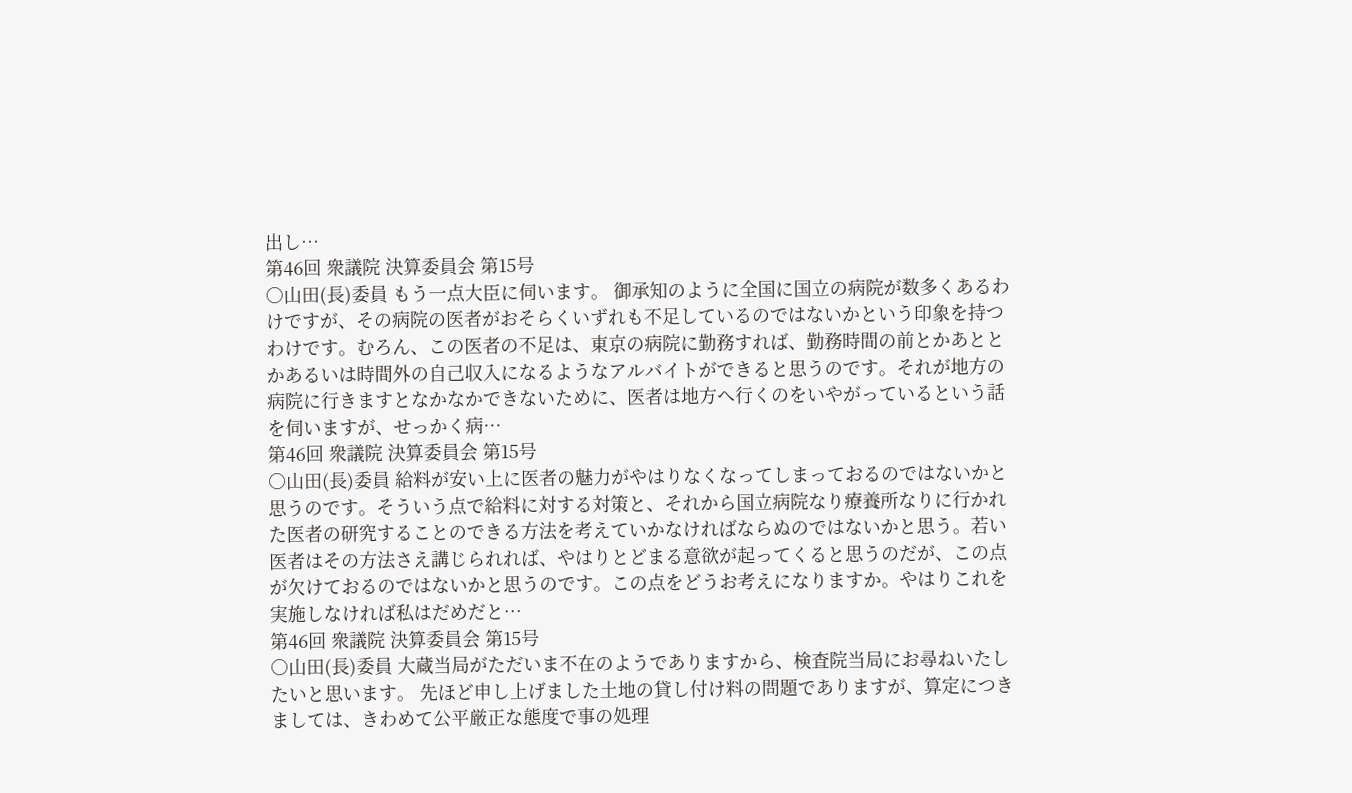出し…
第46回 衆議院 決算委員会 第15号
○山田(長)委員 もう一点大臣に伺います。 御承知のように全国に国立の病院が数多くあるわけですが、その病院の医者がおそらくいずれも不足しているのではないかという印象を持つわけです。むろん、この医者の不足は、東京の病院に勤務すれば、勤務時間の前とかあととかあるいは時間外の自己収入になるようなアルバイトができると思うのです。それが地方の病院に行きますとなかなかできないために、医者は地方へ行くのをいやがっているという話を伺いますが、せっかく病…
第46回 衆議院 決算委員会 第15号
○山田(長)委員 給料が安い上に医者の魅力がやはりなくなってしまっておるのではないかと思うのです。そういう点で給料に対する対策と、それから国立病院なり療養所なりに行かれた医者の研究することのできる方法を考えていかなければならぬのではないかと思う。若い医者はその方法さえ講じられれば、やはりとどまる意欲が起ってくると思うのだが、この点が欠けておるのではないかと思うのです。この点をどうお考えになりますか。やはりこれを実施しなければ私はだめだと…
第46回 衆議院 決算委員会 第15号
○山田(長)委員 大蔵当局がただいま不在のようでありますから、検査院当局にお尋ねいたしたいと思います。 先ほど申し上げました土地の貸し付け料の問題でありますが、算定につきましては、きわめて公平厳正な態度で事の処理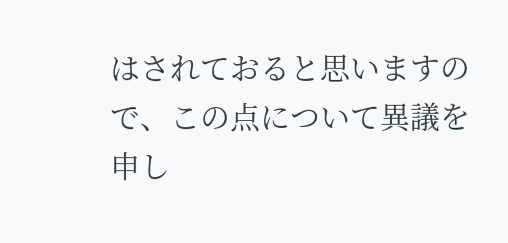はされておると思いますので、この点について異議を申し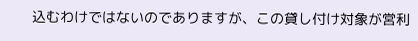込むわけではないのでありますが、この貸し付け対象が営利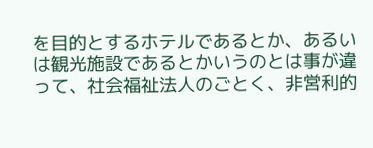を目的とするホテルであるとか、あるいは観光施設であるとかいうのとは事が違って、社会福祉法人のごとく、非営利的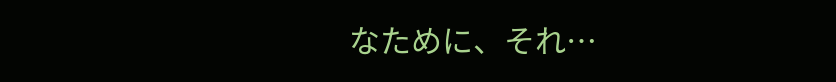なために、それ…